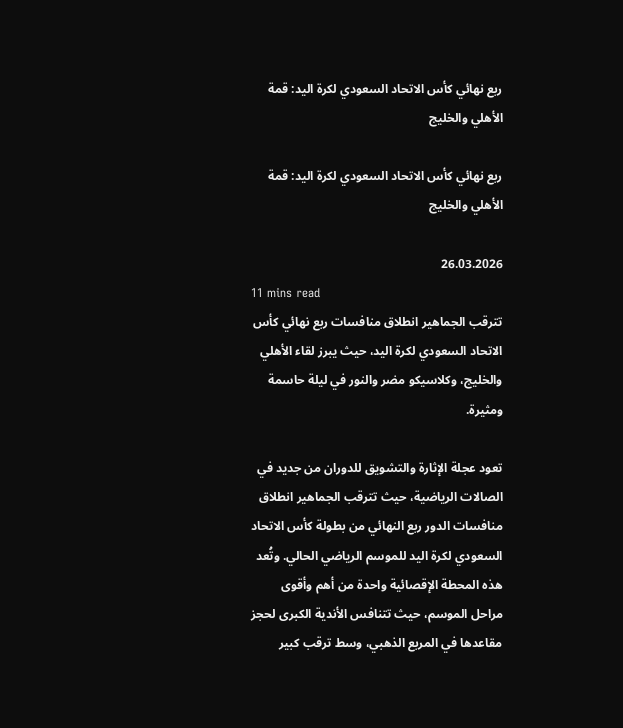ربع نهائي كأس الاتحاد السعودي لكرة اليد: قمة الأهلي والخليج

ربع نهائي كأس الاتحاد السعودي لكرة اليد: قمة الأهلي والخليج

26.03.2026
11 mins read
تترقب الجماهير انطلاق منافسات ربع نهائي كأس الاتحاد السعودي لكرة اليد، حيث يبرز لقاء الأهلي والخليج، وكلاسيكو مضر والنور في ليلة حاسمة ومثيرة.

تعود عجلة الإثارة والتشويق للدوران من جديد في الصالات الرياضية، حيث تترقب الجماهير انطلاق منافسات الدور ربع النهائي من بطولة كأس الاتحاد السعودي لكرة اليد للموسم الرياضي الحالي. وتُعد هذه المحطة الإقصائية واحدة من أهم وأقوى مراحل الموسم، حيث تتنافس الأندية الكبرى لحجز مقاعدها في المربع الذهبي، وسط ترقب كبير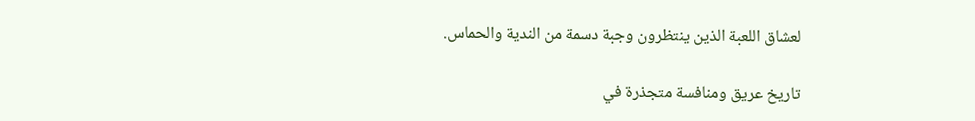لعشاق اللعبة الذين ينتظرون وجبة دسمة من الندية والحماس.

تاريخ عريق ومنافسة متجذرة في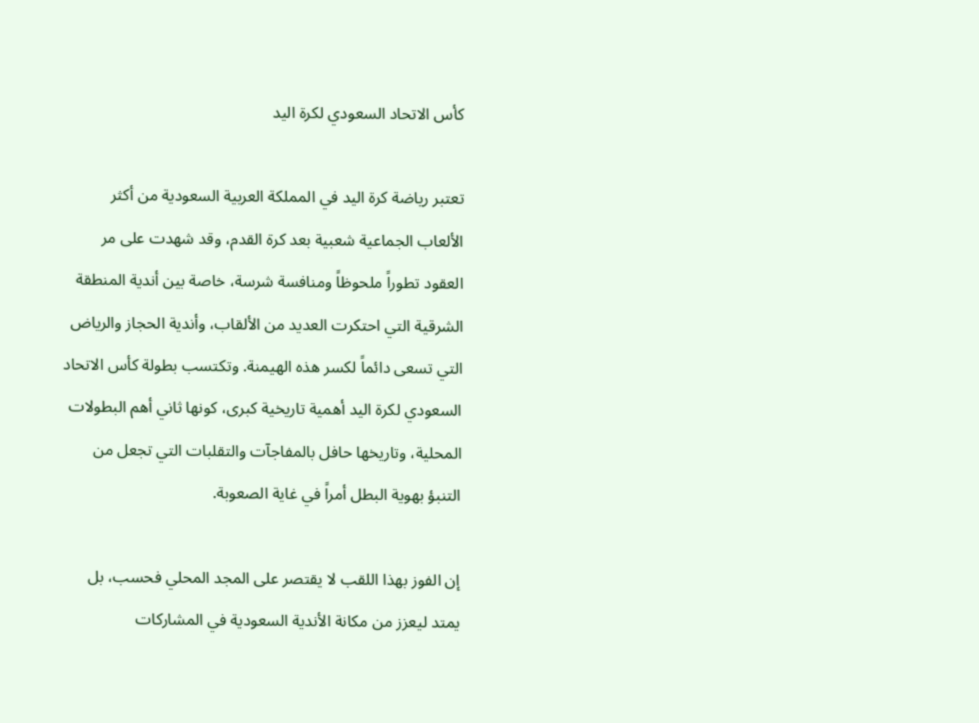كأس الاتحاد السعودي لكرة اليد

تعتبر رياضة كرة اليد في المملكة العربية السعودية من أكثر الألعاب الجماعية شعبية بعد كرة القدم، وقد شهدت على مر العقود تطوراً ملحوظاً ومنافسة شرسة، خاصة بين أندية المنطقة الشرقية التي احتكرت العديد من الألقاب، وأندية الحجاز والرياض التي تسعى دائماً لكسر هذه الهيمنة. وتكتسب بطولة كأس الاتحاد السعودي لكرة اليد أهمية تاريخية كبرى، كونها ثاني أهم البطولات المحلية، وتاريخها حافل بالمفاجآت والتقلبات التي تجعل من التنبؤ بهوية البطل أمراً في غاية الصعوبة.

إن الفوز بهذا اللقب لا يقتصر على المجد المحلي فحسب، بل يمتد ليعزز من مكانة الأندية السعودية في المشاركات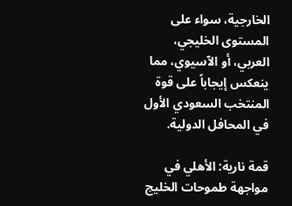الخارجية، سواء على المستوى الخليجي، العربي، أو الآسيوي، مما ينعكس إيجاباً على قوة المنتخب السعودي الأول في المحافل الدولية.

قمة نارية: الأهلي في مواجهة طموحات الخليج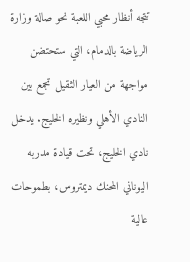تتجه أنظار محبي اللعبة نحو صالة وزارة الرياضة بالدمام، التي ستحتضن مواجهة من العيار الثقيل تجمع بين النادي الأهلي ونظيره الخليج. يدخل نادي الخليج، تحت قيادة مدربه اليوناني المحنك ديمتروس، بطموحات عالية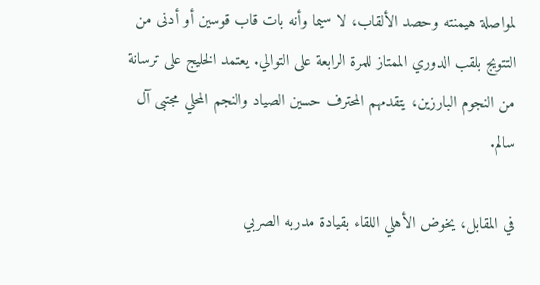لمواصلة هيمنته وحصد الألقاب، لا سيما وأنه بات قاب قوسين أو أدنى من التتويج بلقب الدوري الممتاز للمرة الرابعة على التوالي. يعتمد الخليج على ترسانة من النجوم البارزين، يتقدمهم المحترف حسين الصياد والنجم المحلي مجتبى آل سالم.

في المقابل، يخوض الأهلي اللقاء بقيادة مدربه الصربي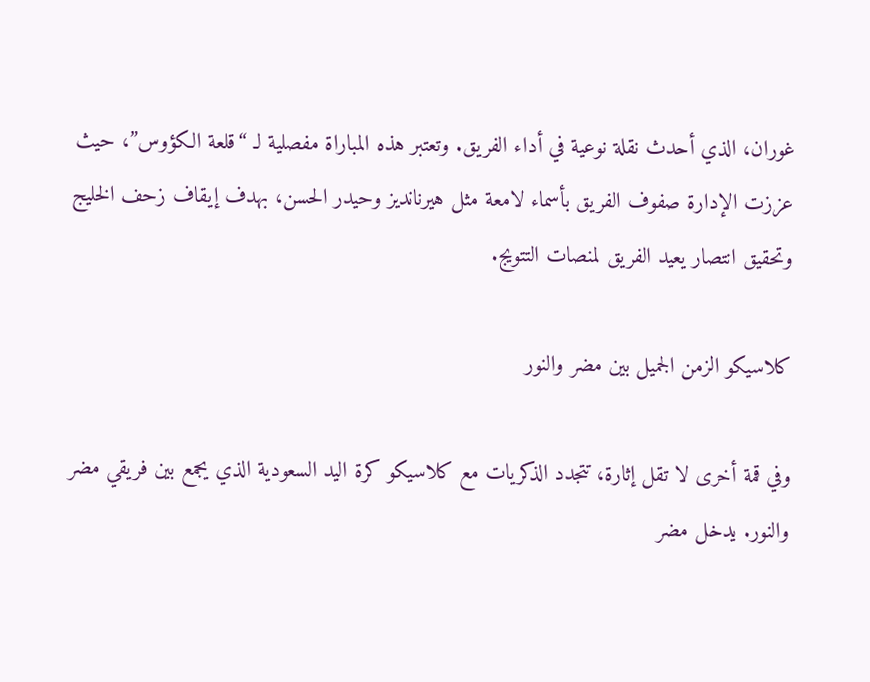غوران، الذي أحدث نقلة نوعية في أداء الفريق. وتعتبر هذه المباراة مفصلية لـ “قلعة الكؤوس”، حيث عززت الإدارة صفوف الفريق بأسماء لامعة مثل هيرنانديز وحيدر الحسن، بهدف إيقاف زحف الخليج وتحقيق انتصار يعيد الفريق لمنصات التتويج.

كلاسيكو الزمن الجميل بين مضر والنور

وفي قمة أخرى لا تقل إثارة، تتجدد الذكريات مع كلاسيكو كرة اليد السعودية الذي يجمع بين فريقي مضر والنور. يدخل مضر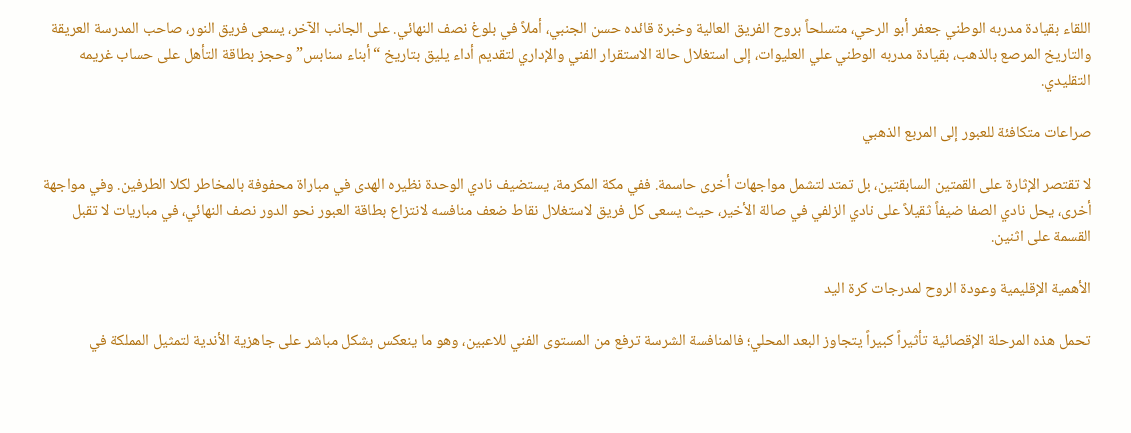اللقاء بقيادة مدربه الوطني جعفر أبو الرحي، متسلحاً بروح الفريق العالية وخبرة قائده حسن الجنبي، أملاً في بلوغ نصف النهائي. على الجانب الآخر، يسعى فريق النور، صاحب المدرسة العريقة والتاريخ المرصع بالذهب، بقيادة مدربه الوطني علي العليوات، إلى استغلال حالة الاستقرار الفني والإداري لتقديم أداء يليق بتاريخ “أبناء سنابس” وحجز بطاقة التأهل على حساب غريمه التقليدي.

صراعات متكافئة للعبور إلى المربع الذهبي

لا تقتصر الإثارة على القمتين السابقتين، بل تمتد لتشمل مواجهات أخرى حاسمة. ففي مكة المكرمة، يستضيف نادي الوحدة نظيره الهدى في مباراة محفوفة بالمخاطر لكلا الطرفين. وفي مواجهة أخرى، يحل نادي الصفا ضيفاً ثقيلاً على نادي الزلفي في صالة الأخير، حيث يسعى كل فريق لاستغلال نقاط ضعف منافسه لانتزاع بطاقة العبور نحو الدور نصف النهائي، في مباريات لا تقبل القسمة على اثنين.

الأهمية الإقليمية وعودة الروح لمدرجات كرة اليد

تحمل هذه المرحلة الإقصائية تأثيراً كبيراً يتجاوز البعد المحلي؛ فالمنافسة الشرسة ترفع من المستوى الفني للاعبين، وهو ما ينعكس بشكل مباشر على جاهزية الأندية لتمثيل المملكة في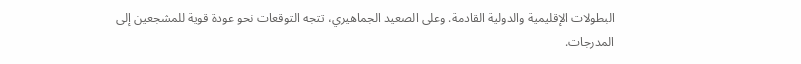البطولات الإقليمية والدولية القادمة. وعلى الصعيد الجماهيري، تتجه التوقعات نحو عودة قوية للمشجعين إلى المدرجات.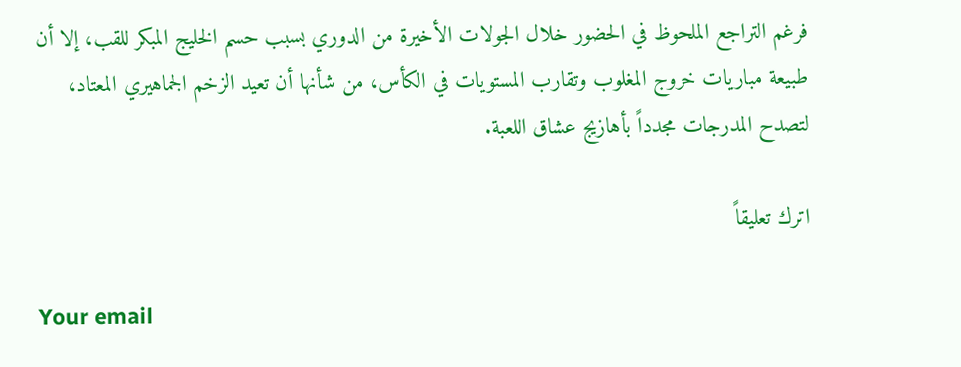فرغم التراجع الملحوظ في الحضور خلال الجولات الأخيرة من الدوري بسبب حسم الخليج المبكر للقب، إلا أن طبيعة مباريات خروج المغلوب وتقارب المستويات في الكأس، من شأنها أن تعيد الزخم الجماهيري المعتاد، لتصدح المدرجات مجدداً بأهازيج عشاق اللعبة.

اترك تعليقاً

Your email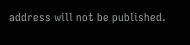address will not be published.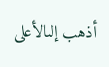أذهب إلىالأعلى